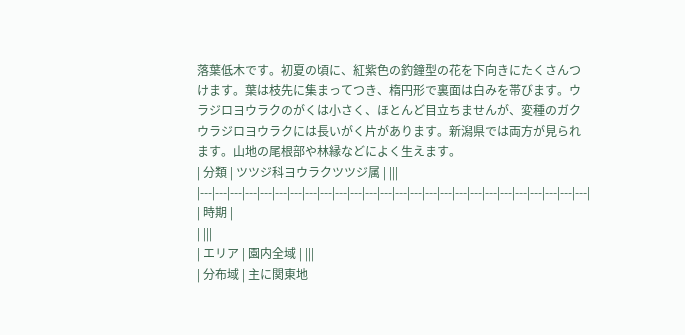落葉低木です。初夏の頃に、紅紫色の釣鐘型の花を下向きにたくさんつけます。葉は枝先に集まってつき、楕円形で裏面は白みを帯びます。ウラジロヨウラクのがくは小さく、ほとんど目立ちませんが、変種のガクウラジロヨウラクには長いがく片があります。新潟県では両方が見られます。山地の尾根部や林縁などによく生えます。
| 分類 | ツツジ科ヨウラクツツジ属 | |||
|---|---|---|---|---|---|---|---|---|---|---|---|---|---|---|---|---|---|---|---|---|---|---|---|---|---|
| 時期 |
| |||
| エリア | 園内全域 | |||
| 分布域 | 主に関東地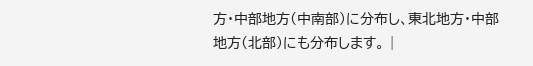方・中部地方(中南部)に分布し、東北地方・中部地方(北部)にも分布します。 |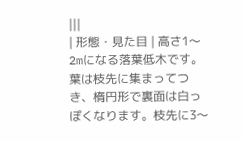|||
| 形態・見た目 | 高さ1〜2mになる落葉低木です。葉は枝先に集まってつき、楕円形で裏面は白っぽくなります。枝先に3〜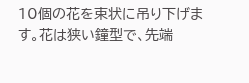10個の花を束状に吊り下げます。花は狭い鐘型で、先端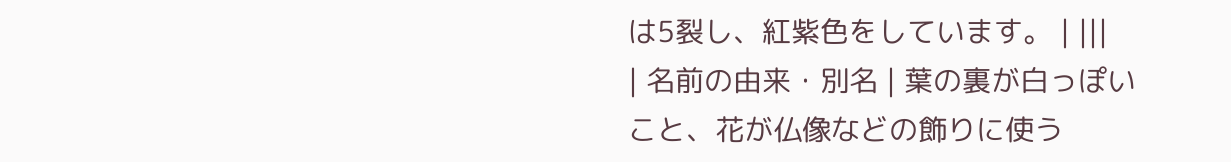は5裂し、紅紫色をしています。 | |||
| 名前の由来・別名 | 葉の裏が白っぽいこと、花が仏像などの飾りに使う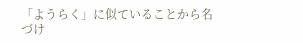「ようらく」に似ていることから名づけ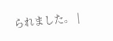られました。 |